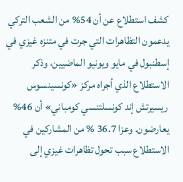كشف استطلاع عن أن 54% من الشعب التركي يدعمون التظاهرات التي جرت في متنزه غيزي في إسطنبول في مايو ويونيو الماضيين، وذكر الاستطلاع الذي أجراه مركز «كونسينسوس ريسيرتش إند كونسلتنسي كومباني» أن 46% يعارضون. وعزا 36.7 % من المشاركين في الاستطلاع سبب تحول تظاهرات غيزي إلى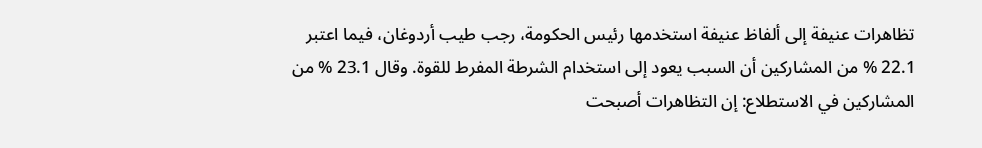تظاهرات عنيفة إلى ألفاظ عنيفة استخدمها رئيس الحكومة، رجب طيب أردوغان، فيما اعتبر 22.1 % من المشاركين أن السبب يعود إلى استخدام الشرطة المفرط للقوة. وقال 23.1 % من المشاركين في الاستطلاع: إن التظاهرات أصبحت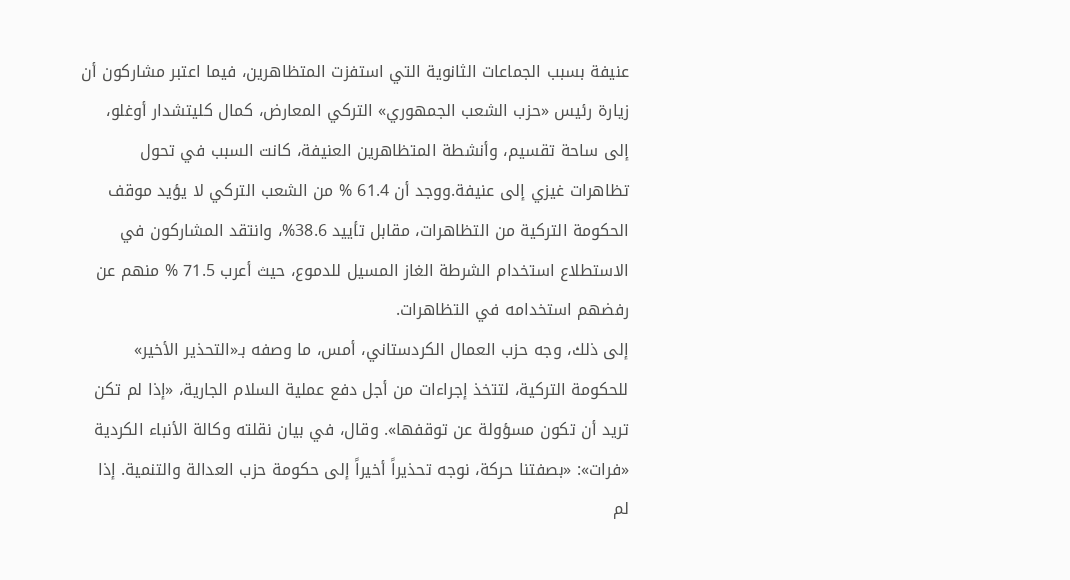عنيفة بسبب الجماعات الثانوية التي استفزت المتظاهرين، فيما اعتبر مشاركون أن زيارة رئيس «حزب الشعب الجمهوري» التركي المعارض، كمال كليتشدار أوغلو، إلى ساحة تقسيم، وأنشطة المتظاهرين العنيفة، كانت السبب في تحول تظاهرات غيزي إلى عنيفة.ووجد أن 61.4 % من الشعب التركي لا يؤيد موقف الحكومة التركية من التظاهرات، مقابل تأييد 38.6%، وانتقد المشاركون في الاستطلاع استخدام الشرطة الغاز المسيل للدموع، حيث أعرب 71.5 % منهم عن رفضهم استخدامه في التظاهرات.
إلى ذلك، وجه حزب العمال الكردستاني، أمس، ما وصفه بـ«التحذير الأخير» للحكومة التركية، لتتخذ إجراءات من أجل دفع عملية السلام الجارية، «إذا لم تكن تريد أن تكون مسؤولة عن توقفها». وقال، في بيان نقلته وكالة الأنباء الكردية «فرات»: «بصفتنا حركة، نوجه تحذيراً أخيراً إلى حكومة حزب العدالة والتنمية. إذا لم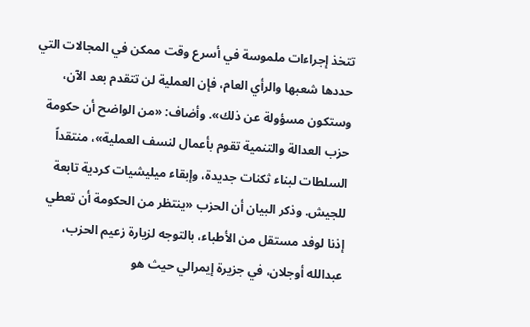تتخذ إجراءات ملموسة في أسرع وقت ممكن في المجالات التي حددها شعبها والرأي العام، فإن العملية لن تتقدم بعد الآن، وستكون مسؤولة عن ذلك». وأضاف: «من الواضح أن حكومة حزب العدالة والتنمية تقوم بأعمال لنسف العملية»، منتقداً السلطات لبناء ثكنات جديدة، وإبقاء ميليشيات كردية تابعة للجيش. وذكر البيان أن الحزب «ينتظر من الحكومة أن تعطي إذنا لوفد مستقل من الأطباء، بالتوجه لزيارة زعيم الحزب، عبدالله أوجلان، في جزيرة إيمرالي حيث هو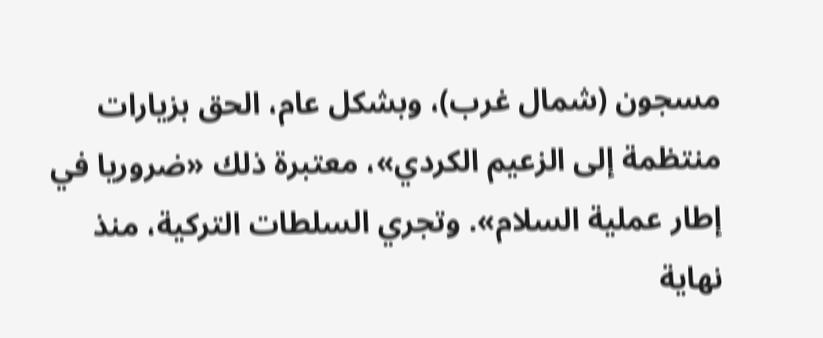مسجون (شمال غرب)، وبشكل عام، الحق بزيارات منتظمة إلى الزعيم الكردي»، معتبرة ذلك «ضروريا في إطار عملية السلام». وتجري السلطات التركية، منذ نهاية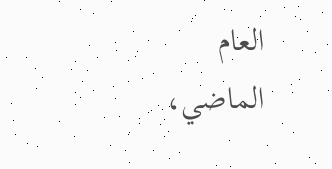العام الماضي،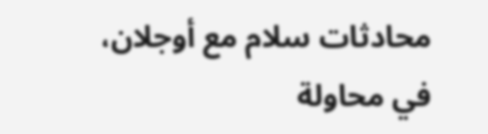محادثات سلام مع أوجلان، في محاولة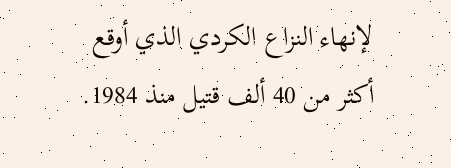لإنهاء النزاع الكردي الذي أوقع أكثر من 40 ألف قتيل منذ 1984.